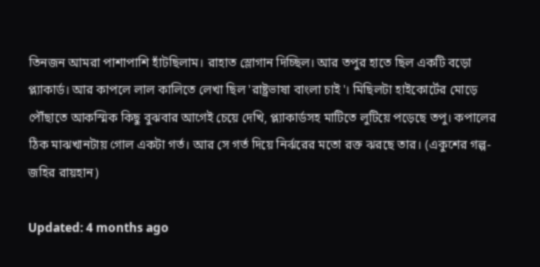তিনজন আমরা পাশাপাশি হাঁটছিলাম। রাহাত স্লোগান দিচ্ছিল। আর তপুর হাতে ছিল একটি বড়ো প্ল্যাকার্ড। আর কাপলে লাল কালিতে লেখা ছিল 'রাষ্ট্রভাষা বাংলা চাই'। মিছিলটা হাইকোর্টের মোড়ে পৌঁছাতে আকস্মিক কিছু বুঝবার আগেই চেয়ে দেখি, প্ল্যাকার্ডসহ মাটিতে লুটিয়ে পড়েছে তপু। কপালের ঠিক মাঝখানটায় গোল একটা গর্ত। আর সে গর্ত দিয়ে নির্ঝরের মতো রক্ত ঝরছে তার। (একুশের গল্প- জহির রায়হান)

Updated: 4 months ago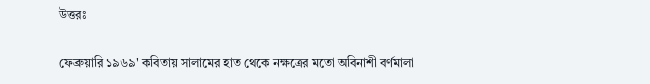উত্তরঃ

ফেব্রুয়ারি ১৯৬৯' কবিতায় সালামের হাত থেকে নক্ষত্রের মতো অবিনাশী বর্ণমালা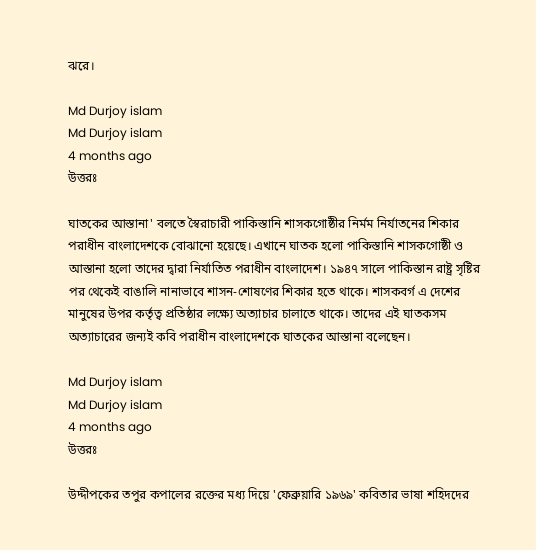ঝরে।

Md Durjoy islam
Md Durjoy islam
4 months ago
উত্তরঃ

ঘাতকের আস্তানা' বলতে স্বৈরাচারী পাকিস্তানি শাসকগোষ্ঠীর নির্মম নির্যাতনের শিকার পরাধীন বাংলাদেশকে বোঝানো হয়েছে। এখানে ঘাতক হলো পাকিস্তানি শাসকগোষ্ঠী ও আস্তানা হলো তাদের দ্বারা নির্যাতিত পরাধীন বাংলাদেশ। ১৯৪৭ সালে পাকিস্তান রাষ্ট্র সৃষ্টির পর থেকেই বাঙালি নানাভাবে শাসন-শোষণের শিকার হতে থাকে। শাসকবর্গ এ দেশের মানুষের উপর কর্তৃত্ব প্রতিষ্ঠার লক্ষ্যে অত্যাচার চালাতে থাকে। তাদের এই ঘাতকসম অত্যাচারের জন্যই কবি পরাধীন বাংলাদেশকে ঘাতকের আস্তানা বলেছেন।

Md Durjoy islam
Md Durjoy islam
4 months ago
উত্তরঃ

উদ্দীপকের তপুর কপালের রক্তের মধ্য দিয়ে 'ফেব্রুয়ারি ১৯৬৯' কবিতার ভাষা শহিদদের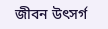জীবন উৎসর্গ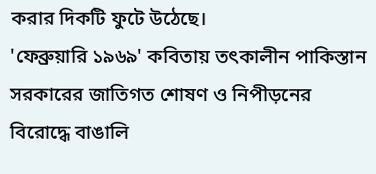করার দিকটি ফুটে উঠেছে।
'ফেব্রুয়ারি ১৯৬৯' কবিতায় তৎকালীন পাকিস্তান সরকারের জাতিগত শোষণ ও নিপীড়নের বিরোদ্ধে বাঙালি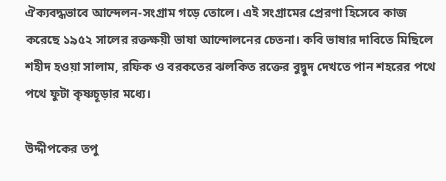ঐক্যবদ্ধভাবে আন্দেলন-সংগ্রাম গড়ে তোলে। এই সংগ্রামের প্রেরণা হিসেবে কাজ করেছে ১৯৫২ সালের রক্তক্ষয়ী ভাষা আন্দোলনের চেতনা। কবি ভাষার দাবিতে মিছিলে শহীদ হওয়া সালাম, রফিক ও বরকতের ঝলকিত রক্তের বুদ্বুদ দেখতে পান শহরের পথে পথে ফুটা কৃষ্ণচূড়ার মধ্যে।

উদ্দীপকের তপু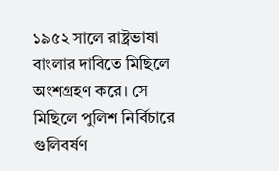১৯৫২ সালে রাষ্ট্রভাষা বাংলার দাবিতে মিছিলে অংশগ্রহণ করে। সে মিছিলে পুলিশ নির্বিচারে গুলিবর্ষণ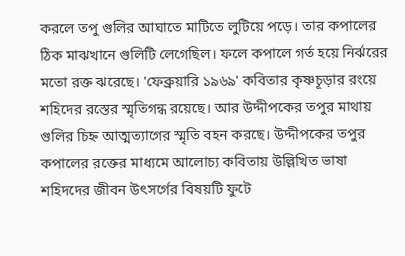করলে তপু গুলির আঘাতে মাটিতে লুটিয়ে পড়ে। তার কপালের ঠিক মাঝখানে গুলিটি লেগেছিল। ফলে কপালে গর্ত হয়ে নির্ঝরের মতো রক্ত ঝরেছে। 'ফেব্রুয়ারি ১৯৬৯' কবিতার কৃষ্ণচূড়ার রংয়ে শহিদের রস্তের স্মৃতিগন্ধ রয়েছে। আর উদ্দীপকের তপুর মাথায় গুলির চিহ্ন আত্মত্যাগের স্মৃতি বহন করছে। উদ্দীপকের তপুর কপালের রক্তের মাধ্যমে আলোচ্য কবিতায় উল্লিখিত ভাষা শহিদদের জীবন উৎসর্গের বিষয়টি ফুটে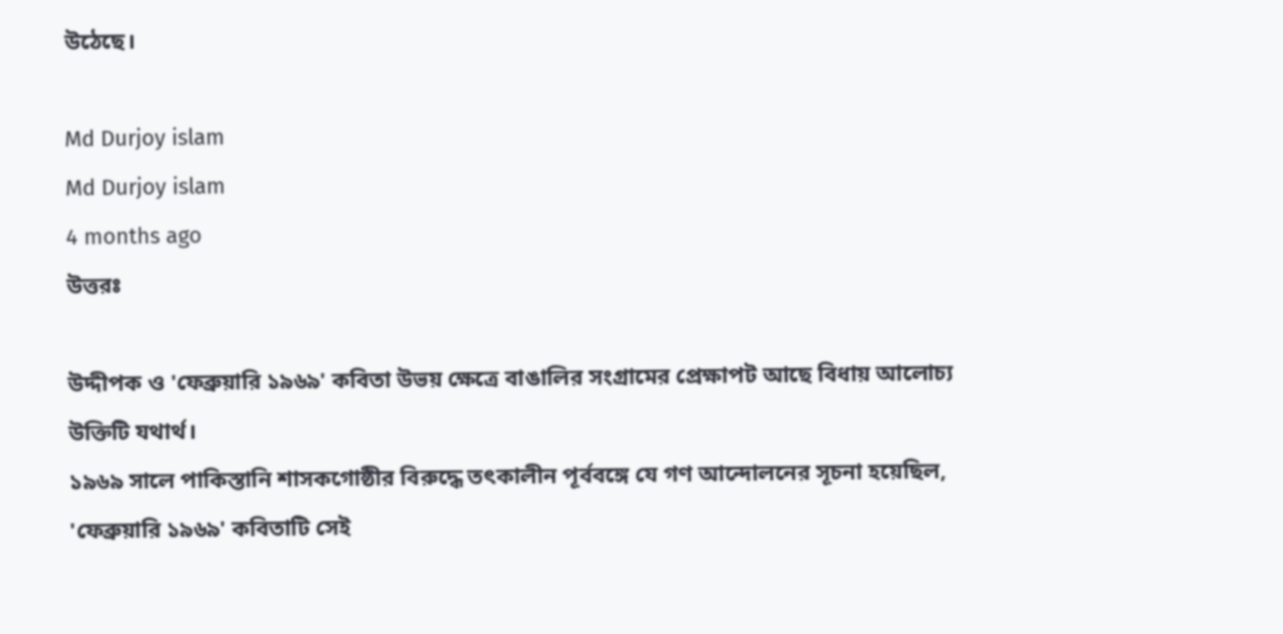উঠেছে।

Md Durjoy islam
Md Durjoy islam
4 months ago
উত্তরঃ

উদ্দীপক ও 'ফেব্রুয়ারি ১৯৬৯' কবিতা উভয় ক্ষেত্রে বাঙালির সংগ্রামের প্রেক্ষাপট আছে বিধায় আলোচ্য উক্তিটি যথার্থ।
১৯৬৯ সালে পাকিস্তানি শাসকগোষ্ঠীর বিরুদ্ধে তৎকালীন পূর্ববঙ্গে যে গণ আন্দোলনের সূচনা হয়েছিল, 'ফেব্রুয়ারি ১৯৬৯' কবিতাটি সেই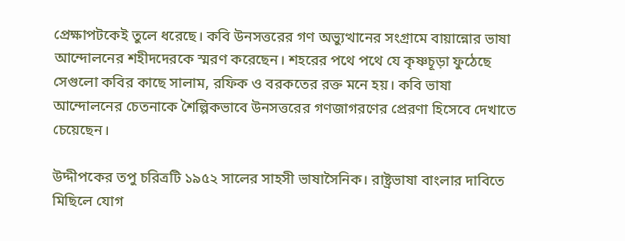প্রেক্ষাপটকেই তুলে ধরেছে। কবি উনসত্তরের গণ অভ্যুত্থানের সংগ্রামে বায়ান্নোর ভাষা আন্দোলনের শহীদদেরকে স্মরণ করেছেন। শহরের পথে পথে যে কৃষ্ণচূড়া ফুঠেছে সেগুলো কবির কাছে সালাম, রফিক ও বরকতের রক্ত মনে হয়। কবি ভাষা আন্দোলনের চেতনাকে শৈল্পিকভাবে উনসত্তরের গণজাগরণের প্রেরণা হিসেবে দেখাতে চেয়েছেন।

উদ্দীপকের তপু চরিত্রটি ১৯৫২ সালের সাহসী ভাষাসৈনিক। রাষ্ট্রভাষা বাংলার দাবিতে মিছিলে যোগ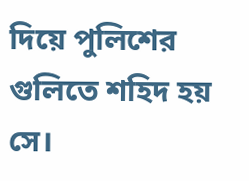দিয়ে পুলিশের গুলিতে শহিদ হয় সে।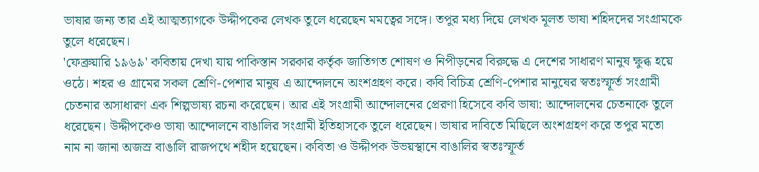ভাষার জন্য তার এই আত্মত্যাগকে উদ্দীপকের লেখক তুলে ধরেছেন মমত্বের সঙ্গে। তপুর মধ্য দিয়ে লেখক মূলত ভাষা শহিদদের সংগ্রামকে তুলে ধরেছেন।
'ফেব্রুয়ারি ১৯৬৯' কবিতায় দেখা যায় পাকিস্তান সরকার কর্তৃক জাতিগত শোষণ ও নিপীড়নের বিরুদ্ধে এ দেশের সাধারণ মানুষ ক্ষুব্ধ হয়ে ওঠে। শহর ও গ্রামের সকল শ্রেণি-পেশার মানুষ এ আন্দোলনে অংশগ্রহণ করে। কবি বিচিত্র শ্রেণি-পেশার মানুষের স্বতঃস্ফূর্ত সংগ্রামী চেতনার অসাধারণ এক শিল্পভাষ্য রচনা করেছেন। আর এই সংগ্রামী আন্দোলনের প্রেরণা হিসেবে কবি ভাষা: আন্দোলনের চেতনাকে তুলে ধরেছেন। উদ্দীপকেও ভাষা আন্দোলনে বাঙালির সংগ্রামী ইতিহাসকে তুলে ধরেছেন। ভাষার দাবিতে মিছিলে অংশগ্রহণ করে তপুর মতো নাম না জানা অজস্র বাঙালি রাজপথে শহীদ হয়েছেন। কবিতা ও উদ্দীপক উভয়স্থানে বাঙালির স্বতঃস্ফূর্ত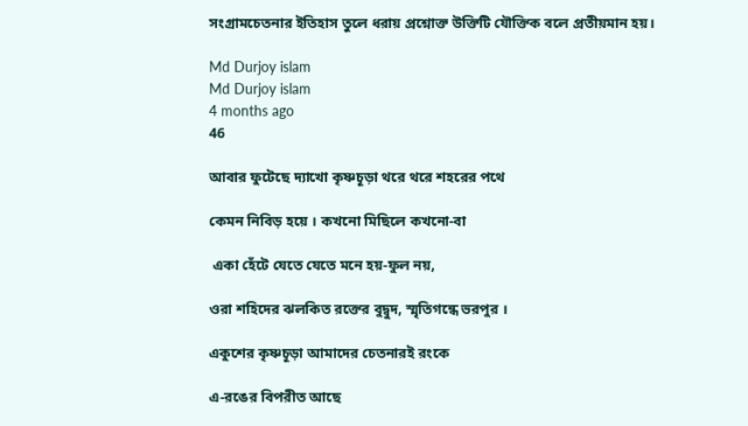সংগ্রামচেতনার ইতিহাস তুলে ধরায় প্রশ্নোক্ত উক্তিটি যৌক্তিক বলে প্রতীয়মান হয়।

Md Durjoy islam
Md Durjoy islam
4 months ago
46

আবার ফুটেছে দ্যাখো কৃষ্ণচূড়া থরে থরে শহরের পথে

কেমন নিবিড় হয়ে । কখনো মিছিলে কখনো-বা

 একা হেঁটে যেতে যেতে মনে হয়-ফুল নয়,

ওরা শহিদের ঝলকিত রক্তের বুদ্বুদ, স্মৃতিগন্ধে ভরপুর ।

একুশের কৃষ্ণচূড়া আমাদের চেতনারই রংকে

এ-রঙের বিপরীত আছে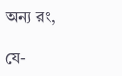অন্য রং,

যে-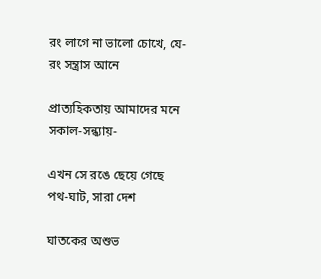রং লাগে না ভালো চোখে, যে-রং সন্ত্রাস আনে

প্রাত্যহিকতায় আমাদের মনে সকাল-সন্ধ্যায়-

এখন সে রঙে ছেয়ে গেছে পথ-ঘাট, সারা দেশ

ঘাতকের অশুভ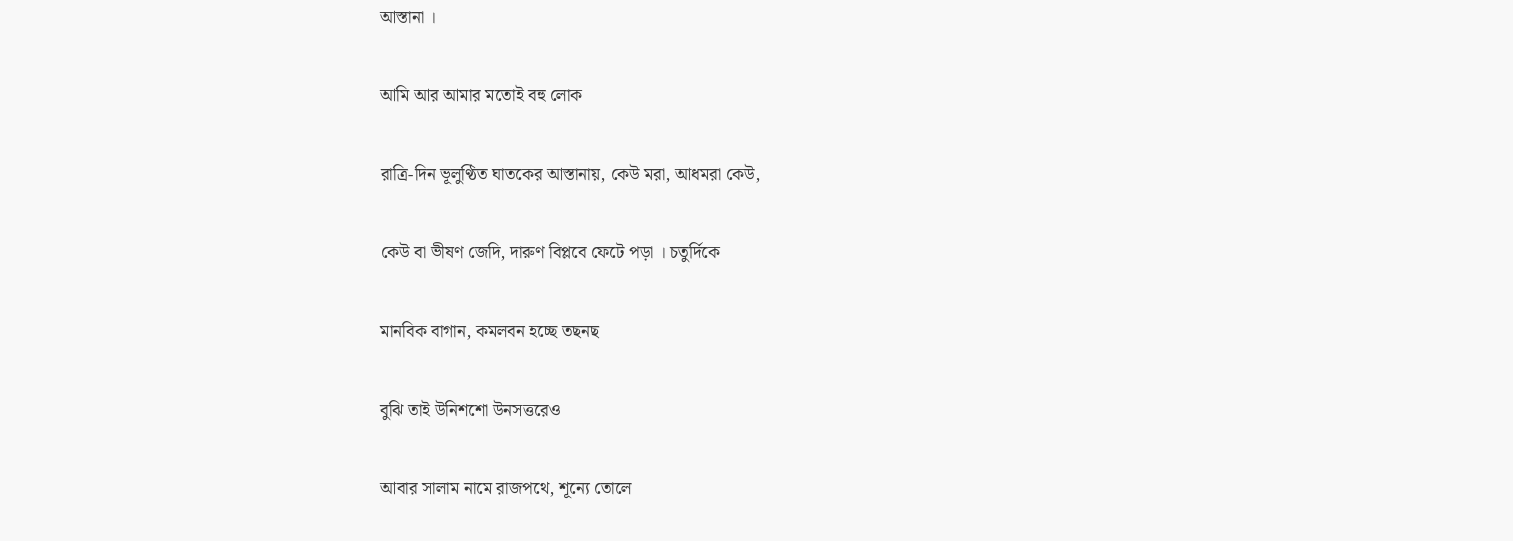আস্তানা ।

আমি আর আমার মতোই বহু লোক

রাত্রি-দিন ভূলুণ্ঠিত ঘাতকের আস্তানায়, কেউ মরা, আধমরা কেউ,

কেউ বা ভীষণ জেদি, দারুণ বিপ্লবে ফেটে পড়া । চতুর্দিকে

মানবিক বাগান, কমলবন হচ্ছে তছনছ

বুঝি তাই উনিশশো উনসত্তরেও

আবার সালাম নামে রাজপথে, শূন্যে তোলে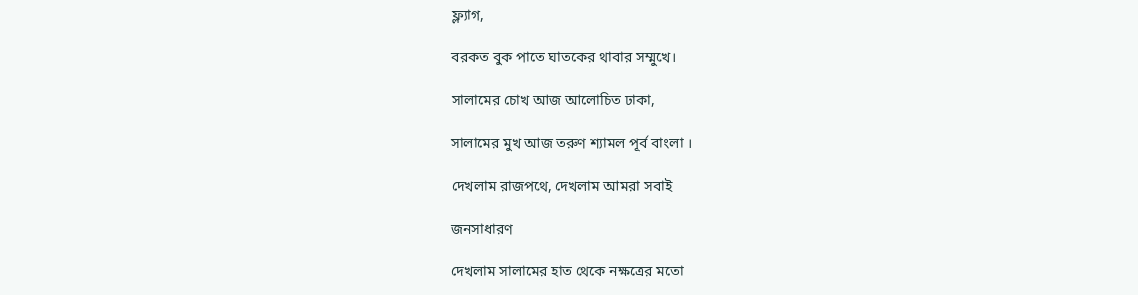ফ্ল্যাগ,

বরকত বুক পাতে ঘাতকের থাবার সম্মুখে।

সালামের চোখ আজ আলোচিত ঢাকা,

সালামের মুখ আজ তরুণ শ্যামল পূর্ব বাংলা ।

দেখলাম রাজপথে, দেখলাম আমরা সবাই

জনসাধারণ

দেখলাম সালামের হাত থেকে নক্ষত্রের মতো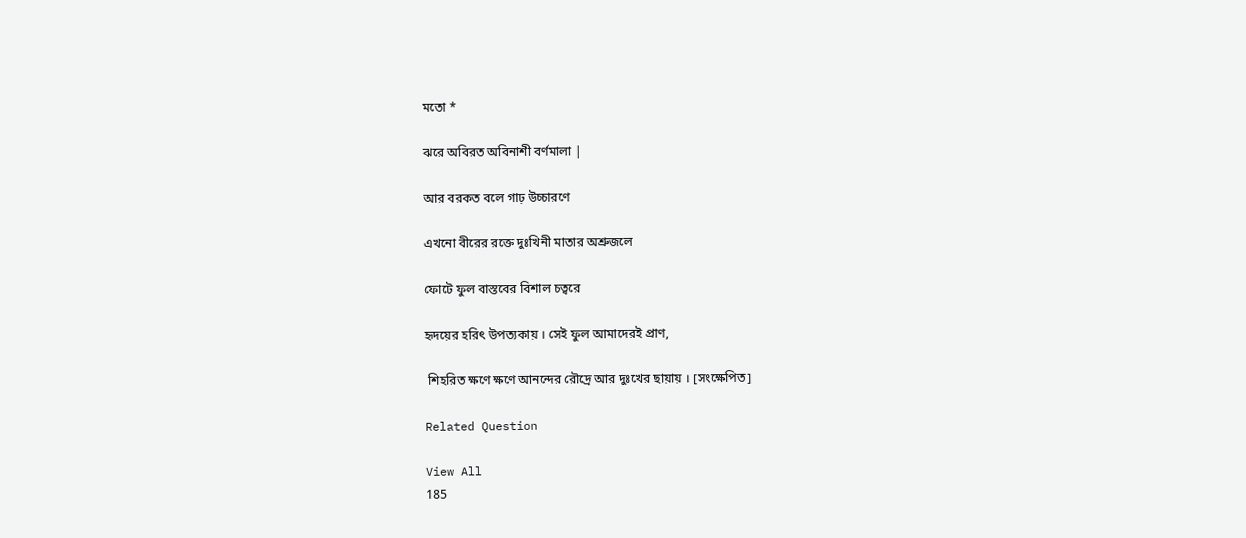মতো *

ঝরে অবিরত অবিনাশী বর্ণমালা |

আর বরকত বলে গাঢ় উচ্চারণে

এখনো বীরের রক্তে দুঃখিনী মাতার অশ্রুজলে

ফোটে ফুল বাস্তবের বিশাল চত্বরে

হৃদয়ের হরিৎ উপত্যকায় । সেই ফুল আমাদেরই প্রাণ,

 শিহরিত ক্ষণে ক্ষণে আনন্দের রৌদ্রে আর দুঃখের ছায়ায় । [সংক্ষেপিত]

Related Question

View All
185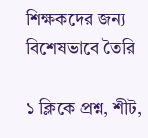শিক্ষকদের জন্য বিশেষভাবে তৈরি

১ ক্লিকে প্রশ্ন, শীট,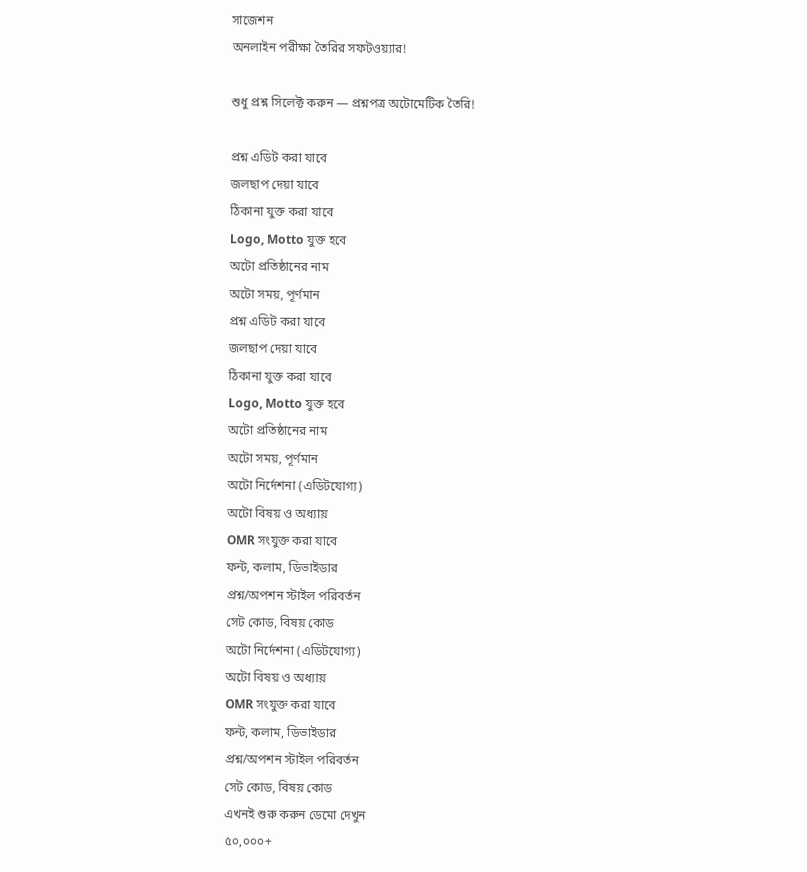সাজেশন
অনলাইন পরীক্ষা তৈরির সফটওয়্যার!

শুধু প্রশ্ন সিলেক্ট করুন — প্রশ্নপত্র অটোমেটিক তৈরি!

প্রশ্ন এডিট করা যাবে
জলছাপ দেয়া যাবে
ঠিকানা যুক্ত করা যাবে
Logo, Motto যুক্ত হবে
অটো প্রতিষ্ঠানের নাম
অটো সময়, পূর্ণমান
প্রশ্ন এডিট করা যাবে
জলছাপ দেয়া যাবে
ঠিকানা যুক্ত করা যাবে
Logo, Motto যুক্ত হবে
অটো প্রতিষ্ঠানের নাম
অটো সময়, পূর্ণমান
অটো নির্দেশনা (এডিটযোগ্য)
অটো বিষয় ও অধ্যায়
OMR সংযুক্ত করা যাবে
ফন্ট, কলাম, ডিভাইডার
প্রশ্ন/অপশন স্টাইল পরিবর্তন
সেট কোড, বিষয় কোড
অটো নির্দেশনা (এডিটযোগ্য)
অটো বিষয় ও অধ্যায়
OMR সংযুক্ত করা যাবে
ফন্ট, কলাম, ডিভাইডার
প্রশ্ন/অপশন স্টাইল পরিবর্তন
সেট কোড, বিষয় কোড
এখনই শুরু করুন ডেমো দেখুন
৫০,০০০+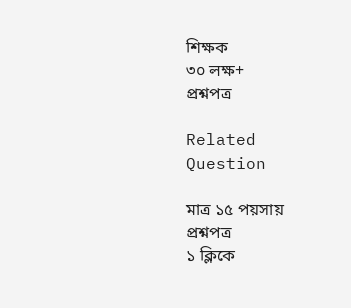শিক্ষক
৩০ লক্ষ+
প্রশ্নপত্র

Related Question

মাত্র ১৫ পয়সায় প্রশ্নপত্র
১ ক্লিকে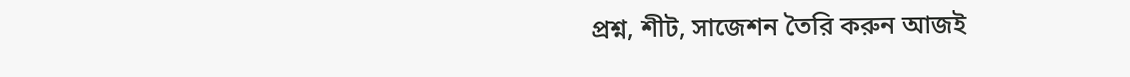প্রশ্ন, শীট, সাজেশন তৈরি করুন আজই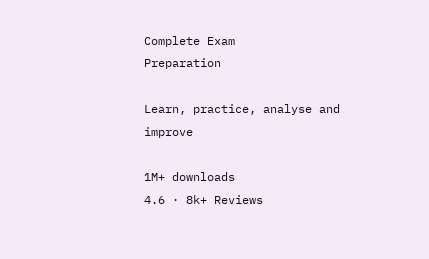Complete Exam
Preparation

Learn, practice, analyse and improve

1M+ downloads
4.6 · 8k+ Reviews